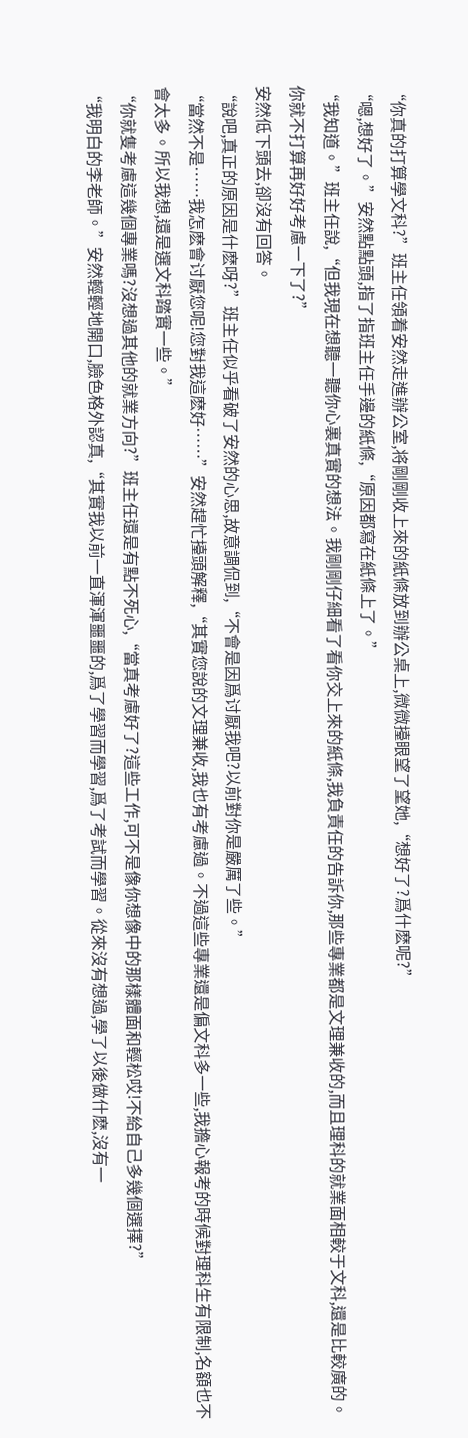“你真的打算學文科?”班主任領着安然走進辦公室,将剛剛收上來的紙條放到辦公桌上,微微擡眼望了望她,“想好了?爲什麽呢?”
“嗯,想好了。”安然點點頭,指了指班主任手邊的紙條,“原因都寫在紙條上了。”
“我知道。”班主任說,“但我現在想聽一聽你心裏真實的想法。我剛剛仔細看了看你交上來的紙條,我負責任的告訴你,那些專業都是文理兼收的,而且理科的就業面相較于文科,還是比較廣的。你就不打算再好好考慮一下了?”
安然低下頭去,卻沒有回答。
“說吧,真正的原因是什麽呀?”班主任似乎看破了安然的心思,故意調侃到,“不會是因爲讨厭我吧?以前對你是嚴厲了些。”
“當然不是……我怎麽會讨厭您呢!您對我這麽好……”安然趕忙擡頭解釋,“其實您說的文理兼收,我也有考慮過。不過這些專業還是偏文科多一些,我擔心報考的時候對理科生有限制,名額也不會太多。所以我想,還是選文科踏實一些。”
“你就隻考慮這幾個專業嗎?沒想過其他的就業方向?”班主任還是有點不死心,“當真考慮好了?這些工作,可不是像你想像中的那樣體面和輕松哎!不給自己多幾個選擇?”
“我明白的李老師。”安然輕輕地開口,臉色格外認真,“其實我以前一直渾渾噩噩的,爲了學習而學習,爲了考試而學習。從來沒有想過,學了以後做什麽,沒有一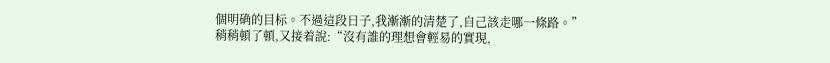個明确的目标。不過這段日子,我漸漸的清楚了,自己該走哪一條路。”
稍稍頓了頓,又接着說:“沒有誰的理想會輕易的實現,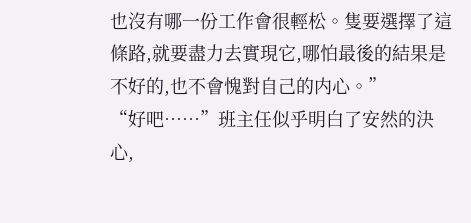也沒有哪一份工作會很輕松。隻要選擇了這條路,就要盡力去實現它,哪怕最後的結果是不好的,也不會愧對自己的内心。”
“好吧……”班主任似乎明白了安然的決心,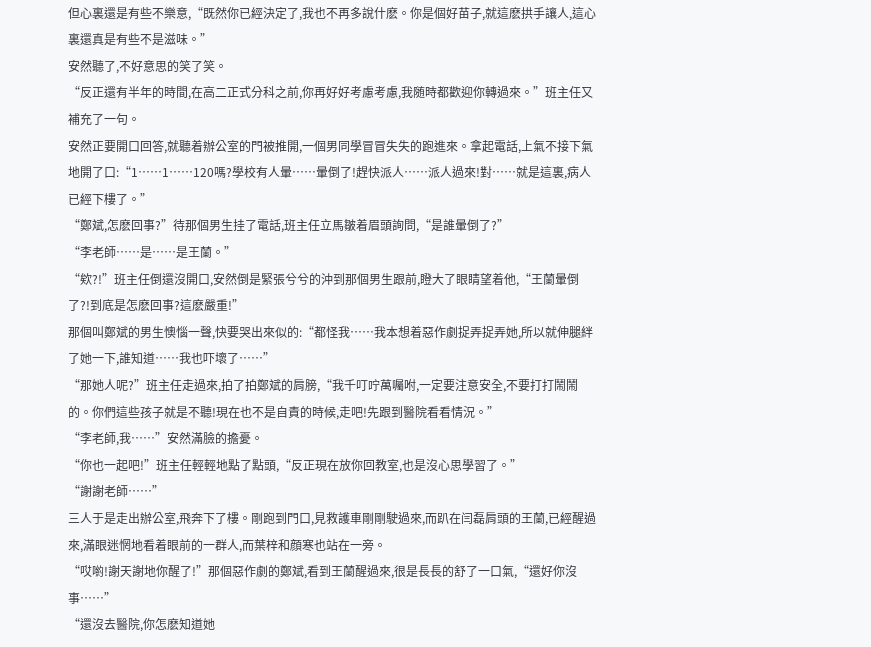但心裏還是有些不樂意,“既然你已經決定了,我也不再多說什麽。你是個好苗子,就這麽拱手讓人,這心裏還真是有些不是滋味。”
安然聽了,不好意思的笑了笑。
“反正還有半年的時間,在高二正式分科之前,你再好好考慮考慮,我随時都歡迎你轉過來。”班主任又補充了一句。
安然正要開口回答,就聽着辦公室的門被推開,一個男同學冒冒失失的跑進來。拿起電話,上氣不接下氣地開了口:“1……1……120嗎?學校有人暈……暈倒了!趕快派人……派人過來!對……就是這裏,病人已經下樓了。”
“鄭斌,怎麽回事?”待那個男生挂了電話,班主任立馬皺着眉頭詢問,“是誰暈倒了?”
“李老師……是……是王蘭。”
“欸?!”班主任倒還沒開口,安然倒是緊張兮兮的沖到那個男生跟前,瞪大了眼睛望着他,“王蘭暈倒了?!到底是怎麽回事?這麽嚴重!”
那個叫鄭斌的男生懊惱一聲,快要哭出來似的:“都怪我……我本想着惡作劇捉弄捉弄她,所以就伸腿絆了她一下,誰知道……我也吓壞了……”
“那她人呢?”班主任走過來,拍了拍鄭斌的肩膀,“我千叮咛萬囑咐,一定要注意安全,不要打打鬧鬧的。你們這些孩子就是不聽!現在也不是自責的時候,走吧!先跟到醫院看看情況。”
“李老師,我……”安然滿臉的擔憂。
“你也一起吧!”班主任輕輕地點了點頭,“反正現在放你回教室,也是沒心思學習了。”
“謝謝老師……”
三人于是走出辦公室,飛奔下了樓。剛跑到門口,見救護車剛剛駛過來,而趴在闫磊肩頭的王蘭,已經醒過來,滿眼迷惘地看着眼前的一群人,而葉梓和顔寒也站在一旁。
“哎喲!謝天謝地你醒了!”那個惡作劇的鄭斌,看到王蘭醒過來,很是長長的舒了一口氣,“還好你沒事……”
“還沒去醫院,你怎麽知道她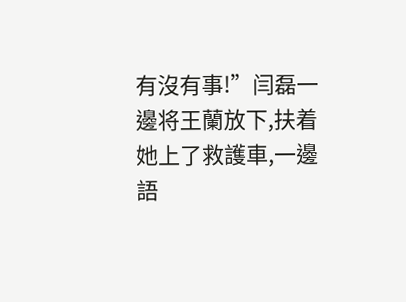有沒有事!”闫磊一邊将王蘭放下,扶着她上了救護車,一邊語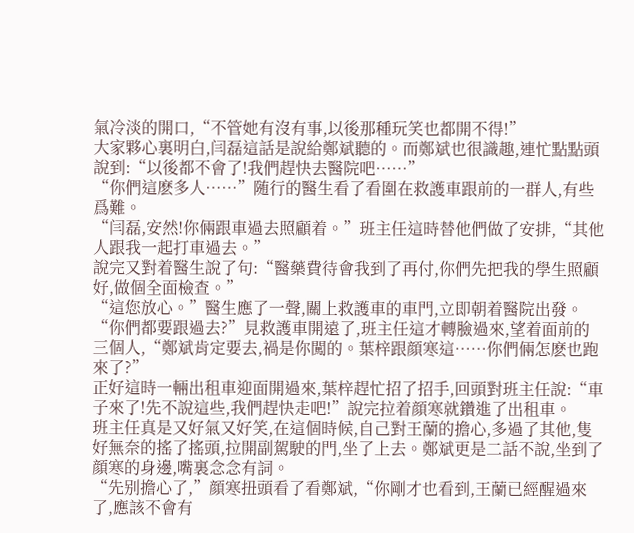氣冷淡的開口,“不管她有沒有事,以後那種玩笑也都開不得!”
大家夥心裏明白,闫磊這話是說給鄭斌聽的。而鄭斌也很識趣,連忙點點頭說到:“以後都不會了!我們趕快去醫院吧……”
“你們這麽多人……”随行的醫生看了看圍在救護車跟前的一群人,有些爲難。
“闫磊,安然!你倆跟車過去照顧着。”班主任這時替他們做了安排,“其他人跟我一起打車過去。”
說完又對着醫生說了句:“醫藥費待會我到了再付,你們先把我的學生照顧好,做個全面檢查。”
“這您放心。”醫生應了一聲,關上救護車的車門,立即朝着醫院出發。
“你們都要跟過去?”見救護車開遠了,班主任這才轉臉過來,望着面前的三個人,“鄭斌肯定要去,禍是你闖的。葉梓跟顔寒這……你們倆怎麽也跑來了?”
正好這時一輛出租車迎面開過來,葉梓趕忙招了招手,回頭對班主任說:“車子來了!先不說這些,我們趕快走吧!”說完拉着顔寒就鑽進了出租車。
班主任真是又好氣又好笑,在這個時候,自己對王蘭的擔心,多過了其他,隻好無奈的搖了搖頭,拉開副駕駛的門,坐了上去。鄭斌更是二話不說,坐到了顔寒的身邊,嘴裏念念有詞。
“先别擔心了,”顔寒扭頭看了看鄭斌,“你剛才也看到,王蘭已經醒過來了,應該不會有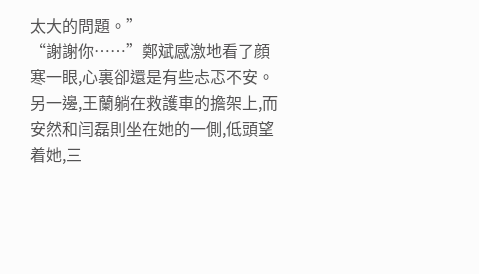太大的問題。”
“謝謝你……”鄭斌感激地看了顔寒一眼,心裏卻還是有些忐忑不安。
另一邊,王蘭躺在救護車的擔架上,而安然和闫磊則坐在她的一側,低頭望着她,三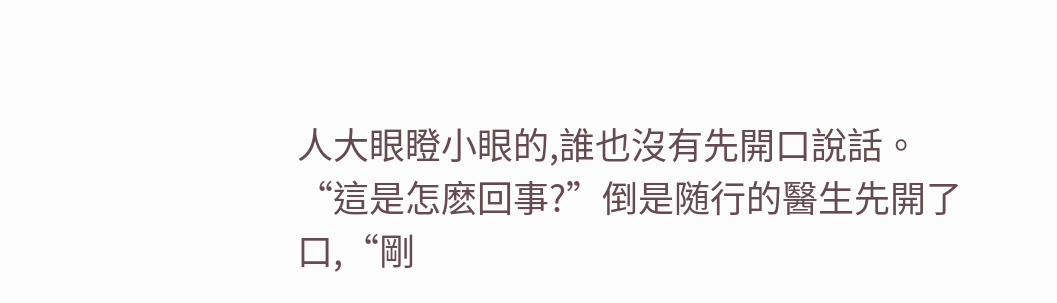人大眼瞪小眼的,誰也沒有先開口說話。
“這是怎麽回事?”倒是随行的醫生先開了口,“剛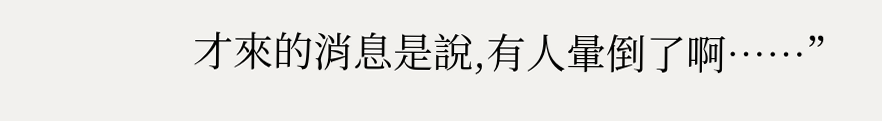才來的消息是說,有人暈倒了啊……”